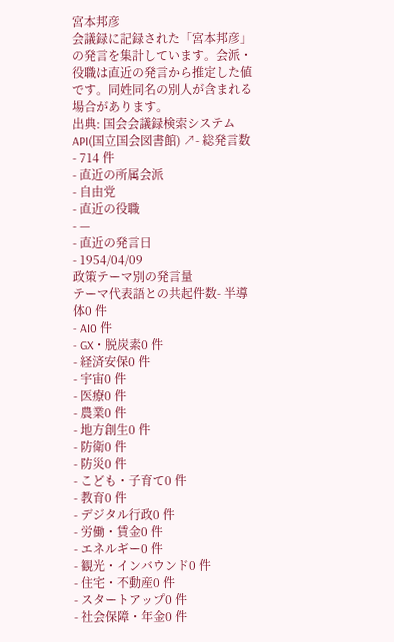宮本邦彦
会議録に記録された「宮本邦彦」の発言を集計しています。会派・役職は直近の発言から推定した値です。同姓同名の別人が含まれる場合があります。
出典: 国会会議録検索システム API(国立国会図書館) ↗- 総発言数
- 714 件
- 直近の所属会派
- 自由党
- 直近の役職
- —
- 直近の発言日
- 1954/04/09
政策テーマ別の発言量
テーマ代表語との共起件数- 半導体0 件
- AI0 件
- GX・脱炭素0 件
- 経済安保0 件
- 宇宙0 件
- 医療0 件
- 農業0 件
- 地方創生0 件
- 防衛0 件
- 防災0 件
- こども・子育て0 件
- 教育0 件
- デジタル行政0 件
- 労働・賃金0 件
- エネルギー0 件
- 観光・インバウンド0 件
- 住宅・不動産0 件
- スタートアップ0 件
- 社会保障・年金0 件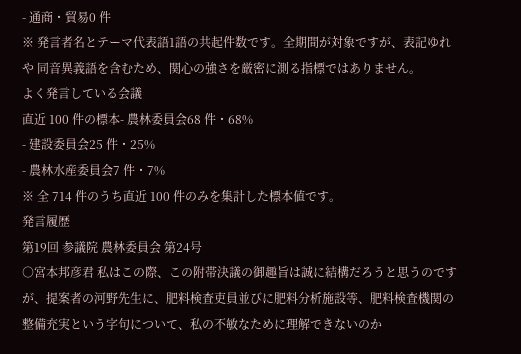- 通商・貿易0 件
※ 発言者名とテーマ代表語1語の共起件数です。全期間が対象ですが、表記ゆれや 同音異義語を含むため、関心の強さを厳密に測る指標ではありません。
よく発言している会議
直近 100 件の標本- 農林委員会68 件・68%
- 建設委員会25 件・25%
- 農林水産委員会7 件・7%
※ 全 714 件のうち直近 100 件のみを集計した標本値です。
発言履歴
第19回 参議院 農林委員会 第24号
○宮本邦彦君 私はこの際、この附帯決議の御趣旨は誠に結構だろうと思うのですが、提案者の河野先生に、肥料検査吏員並びに肥料分析施設等、肥料検査機関の整備充実という字句について、私の不敏なために理解できないのか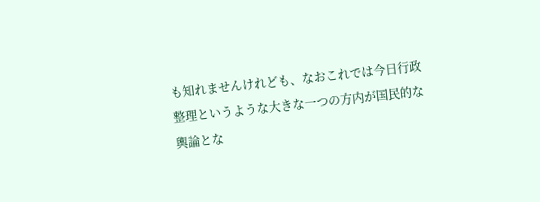も知れませんけれども、なおこれでは今日行政整理というような大きな一つの方内が国民的な輿論とな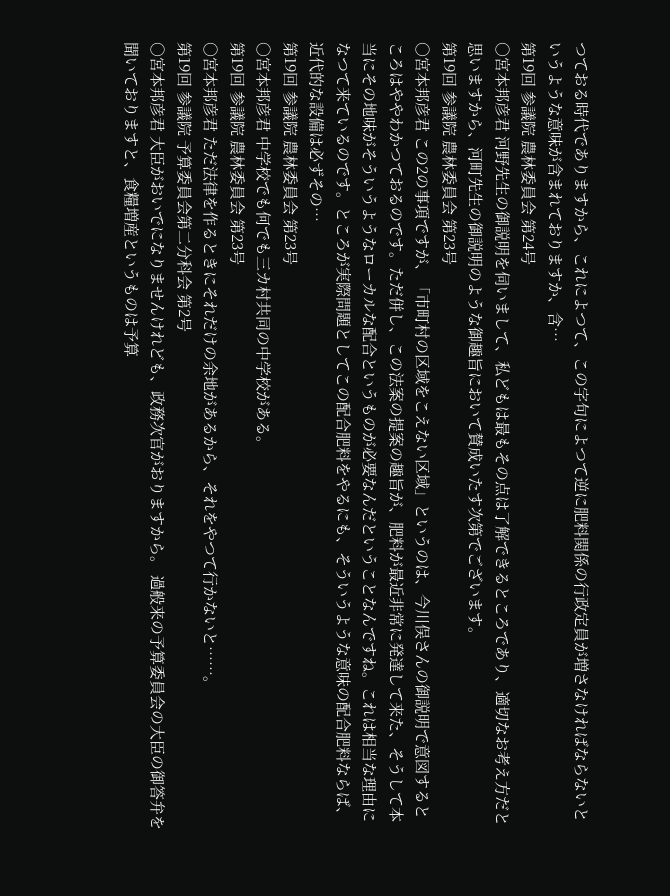つておる時代でありますから、これによつて、この字句によつて逆に肥料関係の行政定員が増さなければならないというような意味が含まれておりますか、含…
第19回 参議院 農林委員会 第24号
○宮本邦彦君 河野先生の御説明を伺いまして、私どもは最もその点は了解できるところであり、適切なお考え方だと思いますから、河町先生の御説明のような御趣旨において賛成いたす次第でございます。
第19回 参議院 農林委員会 第23号
○宮本邦彦君 この2の事項ですが、「市町村の区域をこえない区域」というのは、今川俣さんの御説明で意図するところはややわかつておるのです。ただ併し、この法案の提案の趣旨が、肥料が最近非常に発達して来た、そうして本当にその地味がそういうようなローカルな配合というものが必要なんだということなんですね。これは相当な理由になつて来ているのです。ところが実際問題としてこの配合肥料をやるにも、そういうような意味の配合肥料ならば、近代的な設備は必ずその…
第19回 参議院 農林委員会 第23号
○宮本邦彦君 中学校でも何でも三カ村共同の中学校がある。
第19回 参議院 農林委員会 第23号
○宮本邦彦君 ただ法律を作るときにそれだけの余地があるから、それをやつて行かないと……。
第19回 参議院 予算委員会第二分科会 第2号
○宮本邦彦君 大臣がおいでになりませんけれども、政務次官がおりますから。 過般来の予算委員会の大臣の御答弁を聞いておりますと、食糧増産というものは予算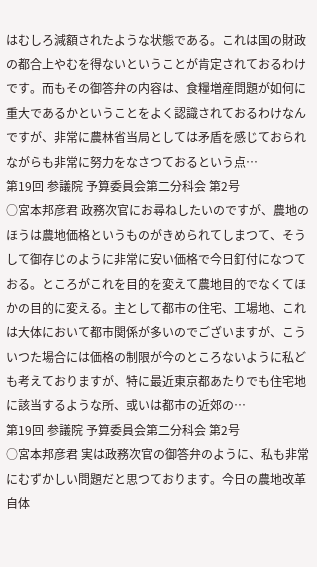はむしろ減額されたような状態である。これは国の財政の都合上やむを得ないということが肯定されておるわけです。而もその御答弁の内容は、食糧増産問題が如何に重大であるかということをよく認識されておるわけなんですが、非常に農林省当局としては矛盾を感じておられながらも非常に努力をなさつておるという点…
第19回 参議院 予算委員会第二分科会 第2号
○宮本邦彦君 政務次官にお尋ねしたいのですが、農地のほうは農地価格というものがきめられてしまつて、そうして御存じのように非常に安い価格で今日釘付になつておる。ところがこれを目的を変えて農地目的でなくてほかの目的に変える。主として都市の住宅、工場地、これは大体において都市関係が多いのでございますが、こういつた場合には価格の制限が今のところないように私ども考えておりますが、特に最近東京都あたりでも住宅地に該当するような所、或いは都市の近郊の…
第19回 参議院 予算委員会第二分科会 第2号
○宮本邦彦君 実は政務次官の御答弁のように、私も非常にむずかしい問題だと思つております。今日の農地改革自体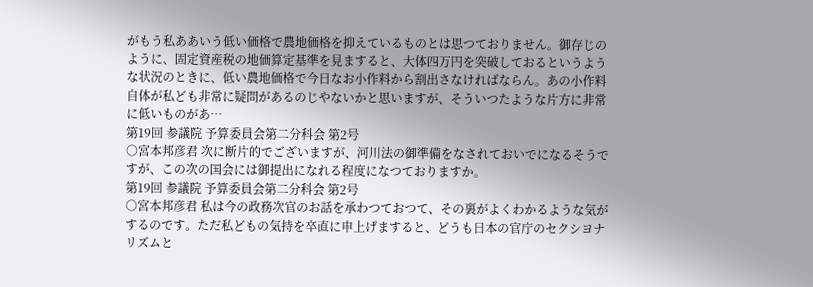がもう私ああいう低い価格で農地価格を抑えているものとは思つておりません。御存じのように、固定資産税の地価算定基準を見ますると、大体四万円を突破しておるというような状況のときに、低い農地価格で今日なお小作料から割出さなければならん。あの小作料自体が私ども非常に疑問があるのじやないかと思いますが、そういつたような片方に非常に低いものがあ…
第19回 参議院 予算委員会第二分科会 第2号
○宮本邦彦君 次に断片的でございますが、河川法の御準備をなされておいでになるそうですが、この次の国会には御提出になれる程度になつておりますか。
第19回 参議院 予算委員会第二分科会 第2号
○宮本邦彦君 私は今の政務次官のお話を承わつておつて、その裏がよくわかるような気がするのです。ただ私どもの気持を卒直に申上げますると、どうも日本の官庁のセクシヨナリズムと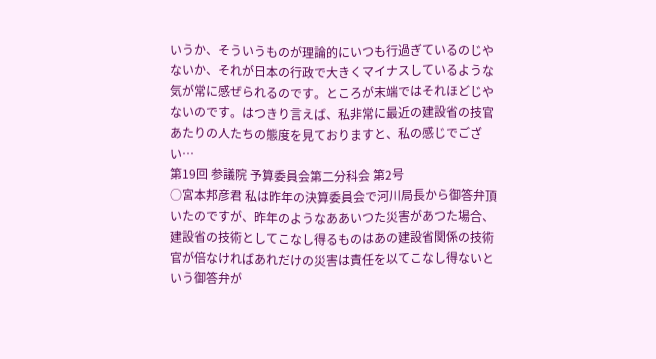いうか、そういうものが理論的にいつも行過ぎているのじやないか、それが日本の行政で大きくマイナスしているような気が常に感ぜられるのです。ところが末端ではそれほどじやないのです。はつきり言えば、私非常に最近の建設省の技官あたりの人たちの態度を見ておりますと、私の感じでござい…
第19回 参議院 予算委員会第二分科会 第2号
○宮本邦彦君 私は昨年の決算委員会で河川局長から御答弁頂いたのですが、昨年のようなああいつた災害があつた場合、建設省の技術としてこなし得るものはあの建設省関係の技術官が倍なければあれだけの災害は責任を以てこなし得ないという御答弁が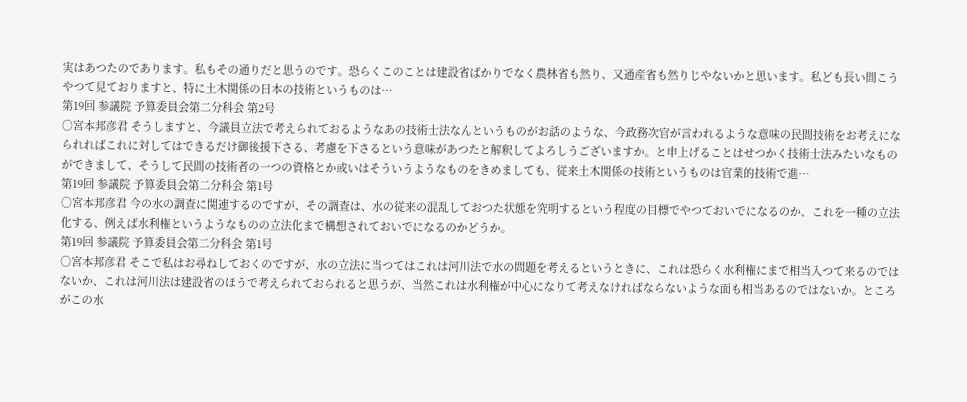実はあつたのであります。私もその通りだと思うのです。恐らくこのことは建設省ばかりでなく農林省も然り、又通産省も然りじやないかと思います。私ども長い間こうやつて見ておりますと、特に土木関係の日本の技術というものは…
第19回 参議院 予算委員会第二分科会 第2号
○宮本邦彦君 そうしますと、今議員立法で考えられておるようなあの技術士法なんというものがお話のような、今政務次官が言われるような意味の民間技術をお考えになられればこれに対してはできるだけ御後援下さる、考慮を下さるという意味があつたと解釈してよろしうございますか。と申上げることはせつかく技術士法みたいなものができまして、そうして民間の技術者の一つの資格とか或いはそういうようなものをきめましても、従来土木関係の技術というものは官業的技術で進…
第19回 参議院 予算委員会第二分科会 第1号
○宮本邦彦君 今の水の調査に関連するのですが、その調査は、水の従来の混乱しておつた状態を究明するという程度の目標でやつておいでになるのか、これを一種の立法化する、例えば水利権というようなものの立法化まで構想されておいでになるのかどうか。
第19回 参議院 予算委員会第二分科会 第1号
○宮本邦彦君 そこで私はお尋ねしておくのですが、水の立法に当つてはこれは河川法で水の問題を考えるというときに、これは恐らく水利権にまで相当入つて来るのではないか、これは河川法は建設省のほうで考えられておられると思うが、当然これは水利権が中心になりて考えなければならないような面も相当あるのではないか。ところがこの水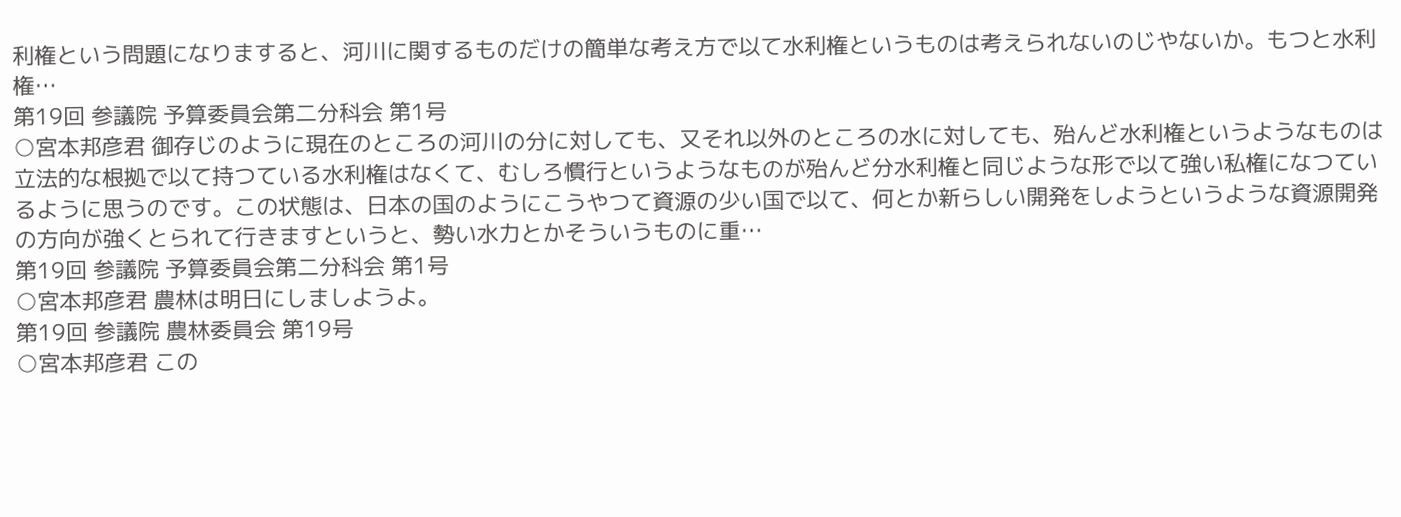利権という問題になりますると、河川に関するものだけの簡単な考え方で以て水利権というものは考えられないのじやないか。もつと水利権…
第19回 参議院 予算委員会第二分科会 第1号
○宮本邦彦君 御存じのように現在のところの河川の分に対しても、又それ以外のところの水に対しても、殆んど水利権というようなものは立法的な根拠で以て持つている水利権はなくて、むしろ慣行というようなものが殆んど分水利権と同じような形で以て強い私権になつているように思うのです。この状態は、日本の国のようにこうやつて資源の少い国で以て、何とか新らしい開発をしようというような資源開発の方向が強くとられて行きますというと、勢い水力とかそういうものに重…
第19回 参議院 予算委員会第二分科会 第1号
○宮本邦彦君 農林は明日にしましようよ。
第19回 参議院 農林委員会 第19号
○宮本邦彦君 この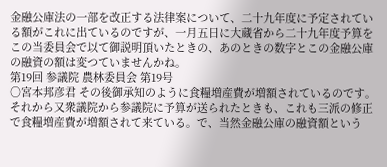金融公庫法の一部を改正する法律案について、二十九年度に予定されている額がこれに出ているのですが、一月五日に大蔵省から二十九年度予算をこの当委員会で以て御説明頂いたときの、あのときの数字とこの金融公庫の融資の額は変つていませんかね。
第19回 参議院 農林委員会 第19号
○宮本邦彦君 その後御承知のように食糧増産費が増額されているのです。それから又衆議院から参議院に予算が送られたときも、これも三派の修正で食糧増産費が増額されて来ている。で、当然金融公庫の融資額という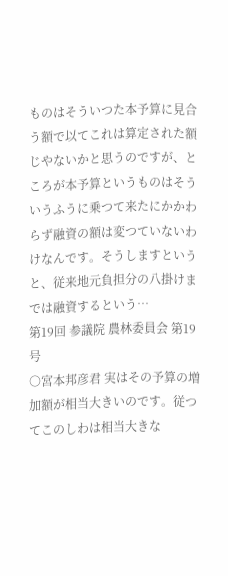ものはそういつた本予算に見合う額で以てこれは算定された額じやないかと思うのですが、ところが本予算というものはそういうふうに乗つて来たにかかわらず融資の額は変つていないわけなんです。そうしますというと、従来地元負担分の八掛けまでは融資するという…
第19回 参議院 農林委員会 第19号
○宮本邦彦君 実はその予算の増加額が相当大きいのです。従つてこのしわは相当大きな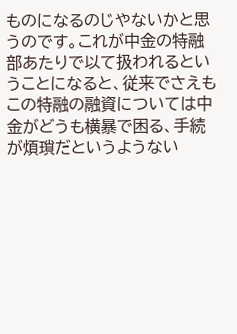ものになるのじやないかと思うのです。これが中金の特融部あたりで以て扱われるということになると、従来でさえもこの特融の融資については中金がどうも横暴で困る、手続が煩瑣だというようない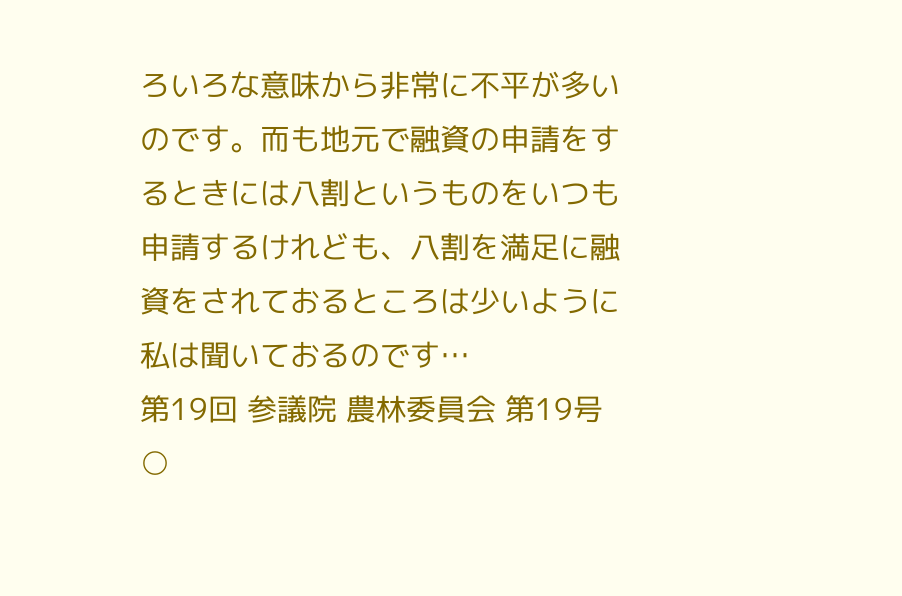ろいろな意味から非常に不平が多いのです。而も地元で融資の申請をするときには八割というものをいつも申請するけれども、八割を満足に融資をされておるところは少いように私は聞いておるのです…
第19回 参議院 農林委員会 第19号
○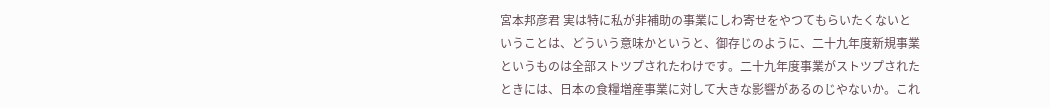宮本邦彦君 実は特に私が非補助の事業にしわ寄せをやつてもらいたくないということは、どういう意味かというと、御存じのように、二十九年度新規事業というものは全部ストツプされたわけです。二十九年度事業がストツプされたときには、日本の食糧増産事業に対して大きな影響があるのじやないか。これ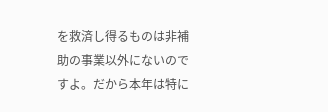を救済し得るものは非補助の事業以外にないのですよ。だから本年は特に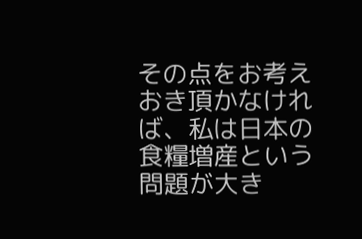その点をお考えおき頂かなければ、私は日本の食糧増産という問題が大き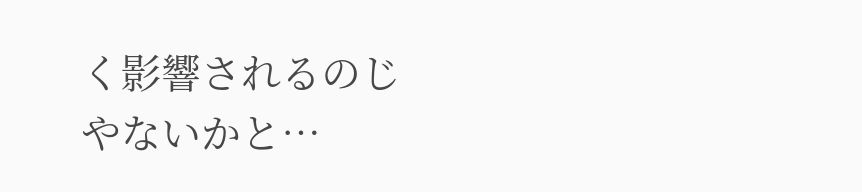く影響されるのじやないかと…